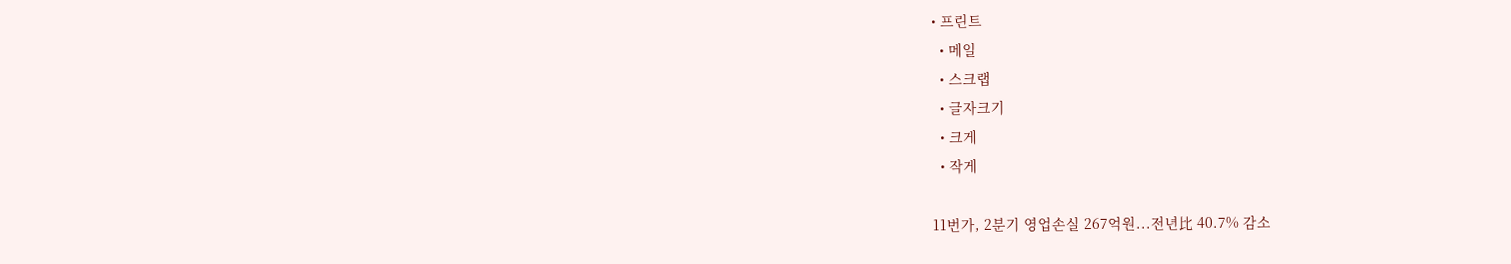• 프린트
  • 메일
  • 스크랩
  • 글자크기
  • 크게
  • 작게

11번가, 2분기 영업손실 267억원...전년比 40.7% 감소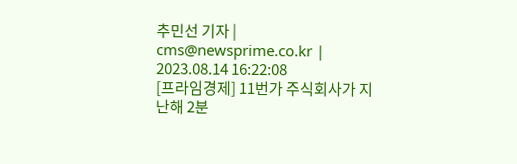추민선 기자 | cms@newsprime.co.kr | 2023.08.14 16:22:08
[프라임경제] 11번가 주식회사가 지난해 2분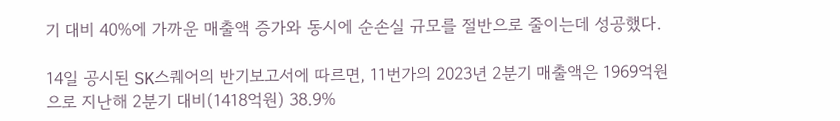기 대비 40%에 가까운 매출액 증가와 동시에 순손실 규모를 절반으로 줄이는데 성공했다.

14일 공시된 SK스퀘어의 반기보고서에 따르면, 11번가의 2023년 2분기 매출액은 1969억원으로 지난해 2분기 대비(1418억원) 38.9%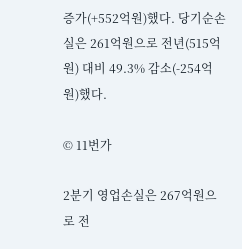증가(+552억원)했다. 당기순손실은 261억원으로 전년(515억원) 대비 49.3% 감소(-254억 원)했다.

© 11번가

2분기 영업손실은 267억원으로 전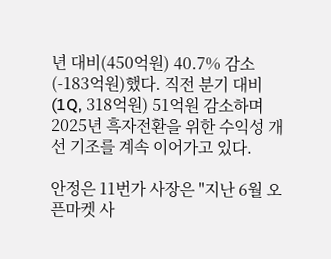년 대비(450억원) 40.7% 감소(-183억원)했다. 직전 분기 대비(1Q, 318억원) 51억원 감소하며 2025년 흑자전환을 위한 수익성 개선 기조를 계속 이어가고 있다.

안정은 11번가 사장은 "지난 6월 오픈마켓 사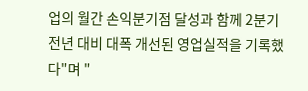업의 월간 손익분기점 달성과 함께 2분기 전년 대비 대폭 개선된 영업실적을 기록했다"며 "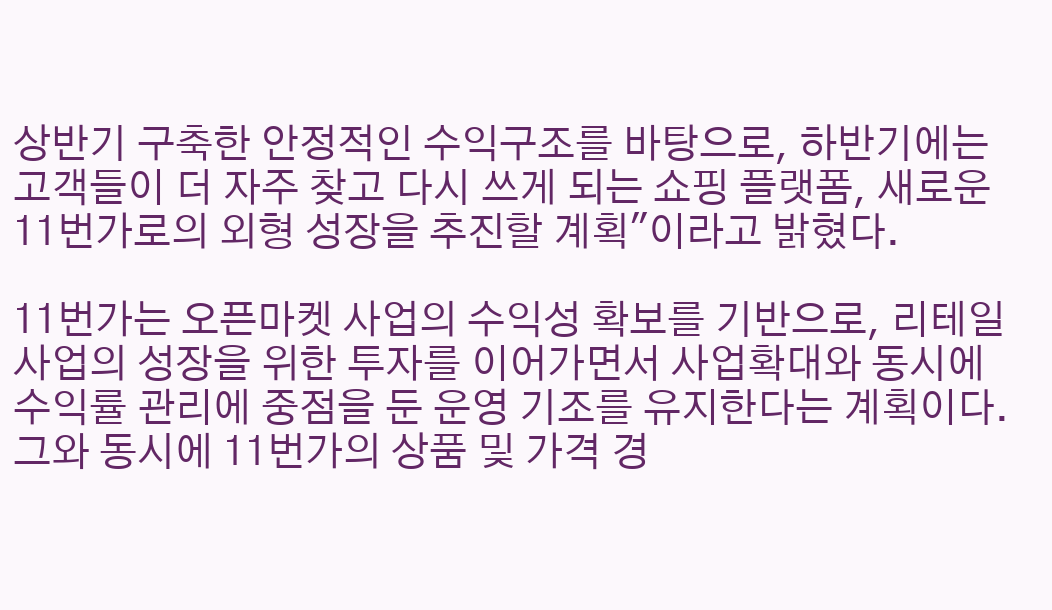상반기 구축한 안정적인 수익구조를 바탕으로, 하반기에는 고객들이 더 자주 찾고 다시 쓰게 되는 쇼핑 플랫폼, 새로운 11번가로의 외형 성장을 추진할 계획"이라고 밝혔다.

11번가는 오픈마켓 사업의 수익성 확보를 기반으로, 리테일 사업의 성장을 위한 투자를 이어가면서 사업확대와 동시에 수익률 관리에 중점을 둔 운영 기조를 유지한다는 계획이다. 그와 동시에 11번가의 상품 및 가격 경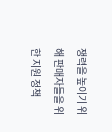쟁력을 높이기 위해 판매자들을 위한 지원 정책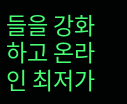들을 강화하고 온라인 최저가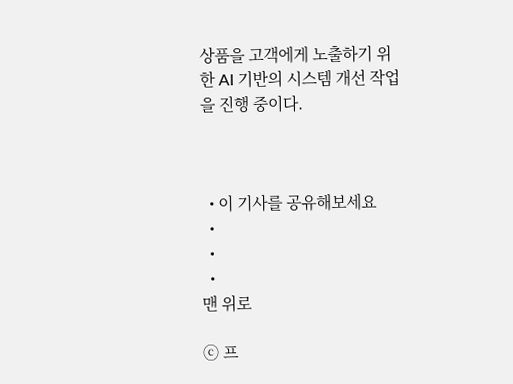상품을 고객에게 노출하기 위한 AI 기반의 시스템 개선 작업을 진행 중이다.



  • 이 기사를 공유해보세요
  •
  •
  •
맨 위로

ⓒ 프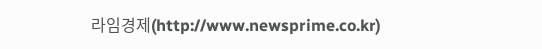라임경제(http://www.newsprime.co.kr)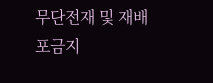무단전재 및 재배포금지